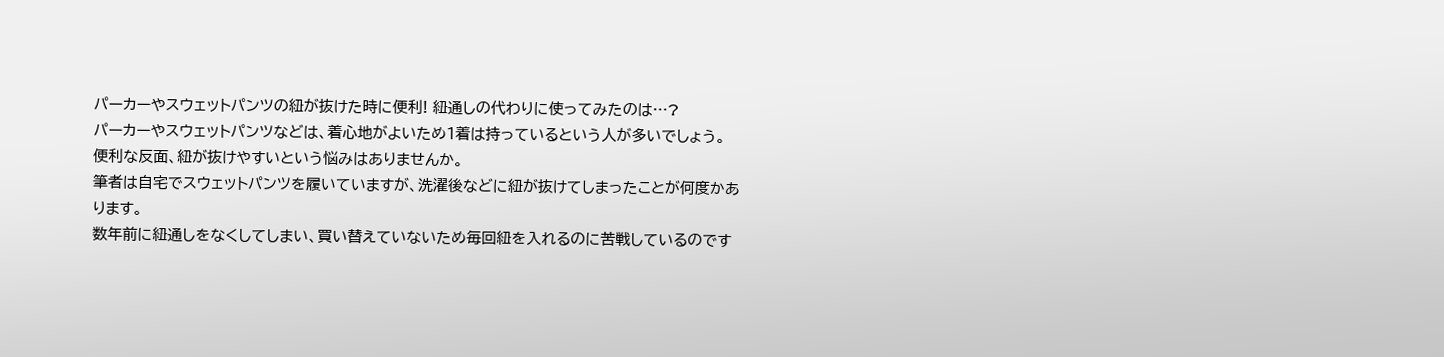パーカーやスウェットパンツの紐が抜けた時に便利! 紐通しの代わりに使ってみたのは…?
パーカーやスウェットパンツなどは、着心地がよいため1着は持っているという人が多いでしょう。
便利な反面、紐が抜けやすいという悩みはありませんか。
筆者は自宅でスウェットパンツを履いていますが、洗濯後などに紐が抜けてしまったことが何度かあります。
数年前に紐通しをなくしてしまい、買い替えていないため毎回紐を入れるのに苦戦しているのです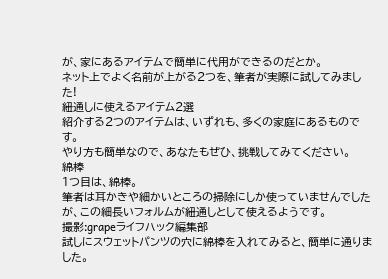が、家にあるアイテムで簡単に代用ができるのだとか。
ネット上でよく名前が上がる2つを、筆者が実際に試してみました!
紐通しに使えるアイテム2選
紹介する2つのアイテムは、いずれも、多くの家庭にあるものです。
やり方も簡単なので、あなたもぜひ、挑戦してみてください。
綿棒
1つ目は、綿棒。
筆者は耳かきや細かいところの掃除にしか使っていませんでしたが、この細長いフォルムが紐通しとして使えるようです。
撮影:grapeライフハック編集部
試しにスウェットパンツの穴に綿棒を入れてみると、簡単に通りました。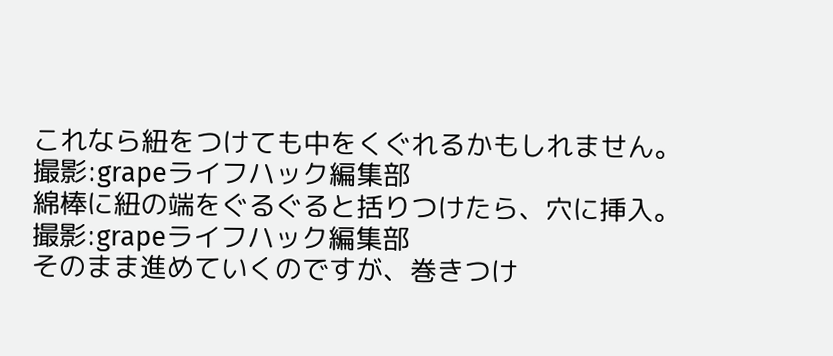これなら紐をつけても中をくぐれるかもしれません。
撮影:grapeライフハック編集部
綿棒に紐の端をぐるぐると括りつけたら、穴に挿入。
撮影:grapeライフハック編集部
そのまま進めていくのですが、巻きつけ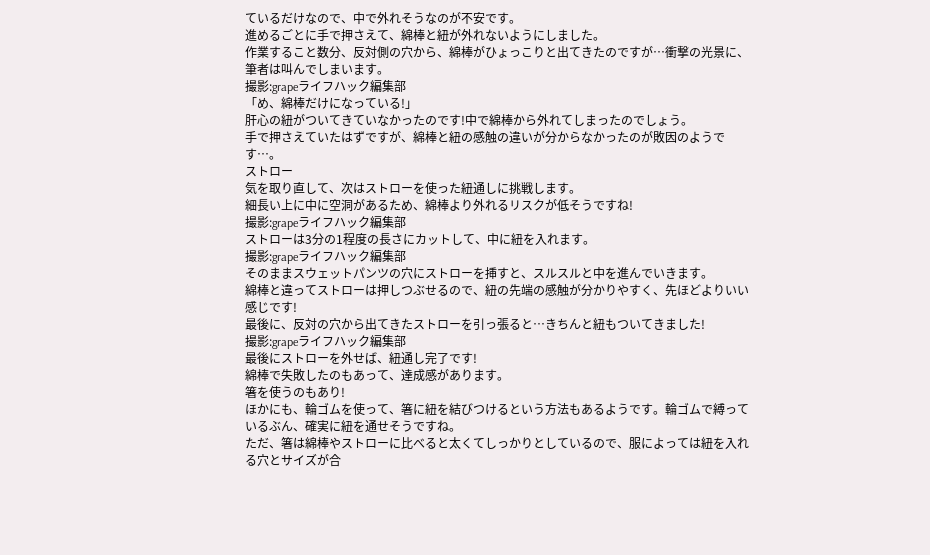ているだけなので、中で外れそうなのが不安です。
進めるごとに手で押さえて、綿棒と紐が外れないようにしました。
作業すること数分、反対側の穴から、綿棒がひょっこりと出てきたのですが…衝撃の光景に、筆者は叫んでしまいます。
撮影:grapeライフハック編集部
「め、綿棒だけになっている!」
肝心の紐がついてきていなかったのです!中で綿棒から外れてしまったのでしょう。
手で押さえていたはずですが、綿棒と紐の感触の違いが分からなかったのが敗因のようです…。
ストロー
気を取り直して、次はストローを使った紐通しに挑戦します。
細長い上に中に空洞があるため、綿棒より外れるリスクが低そうですね!
撮影:grapeライフハック編集部
ストローは3分の1程度の長さにカットして、中に紐を入れます。
撮影:grapeライフハック編集部
そのままスウェットパンツの穴にストローを挿すと、スルスルと中を進んでいきます。
綿棒と違ってストローは押しつぶせるので、紐の先端の感触が分かりやすく、先ほどよりいい感じです!
最後に、反対の穴から出てきたストローを引っ張ると…きちんと紐もついてきました!
撮影:grapeライフハック編集部
最後にストローを外せば、紐通し完了です!
綿棒で失敗したのもあって、達成感があります。
箸を使うのもあり!
ほかにも、輪ゴムを使って、箸に紐を結びつけるという方法もあるようです。輪ゴムで縛っているぶん、確実に紐を通せそうですね。
ただ、箸は綿棒やストローに比べると太くてしっかりとしているので、服によっては紐を入れる穴とサイズが合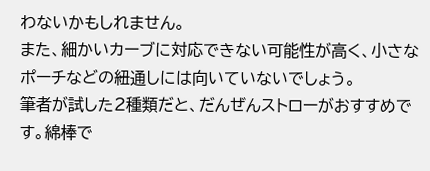わないかもしれません。
また、細かいカーブに対応できない可能性が高く、小さなポーチなどの紐通しには向いていないでしょう。
筆者が試した2種類だと、だんぜんストローがおすすめです。綿棒で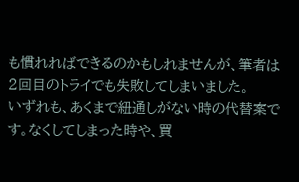も慣れればできるのかもしれませんが、筆者は2回目のトライでも失敗してしまいました。
いずれも、あくまで紐通しがない時の代替案です。なくしてしまった時や、買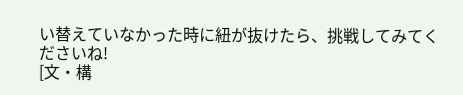い替えていなかった時に紐が抜けたら、挑戦してみてくださいね!
[文・構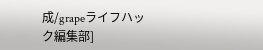成/grapeライフハック編集部]